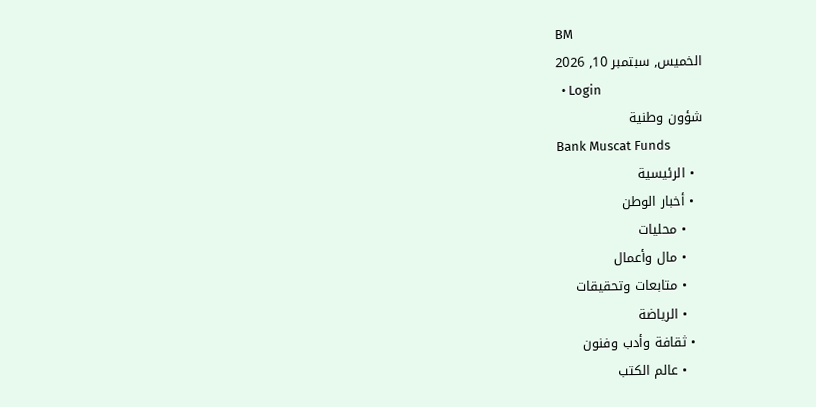BM
الخميس, سبتمبر 10, 2026
  • Login
شؤون وطنية
Bank Muscat Funds
  • الرئيسية
  • أخبار الوطن
    • محليات
    • مال وأعمال
    • متابعات وتحقيقات
    • الرياضة
  • ثقافة وأدب وفنون
    • عالم الكتب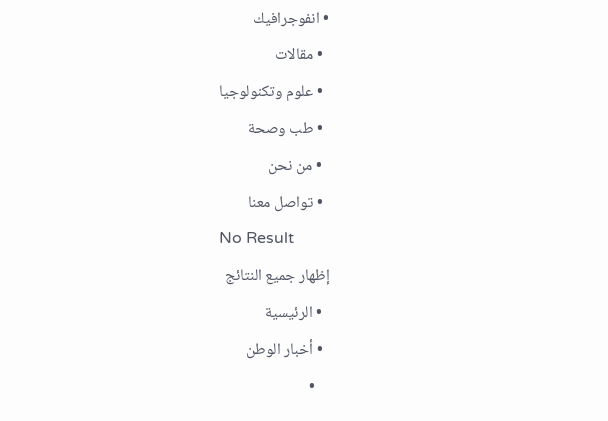• انفوجرافيك
  • مقالات
  • علوم وتكنولوجيا
  • طب وصحة
  • من نحن
  • تواصل معنا
No Result
إظهار جميع النتائج
  • الرئيسية
  • أخبار الوطن
    •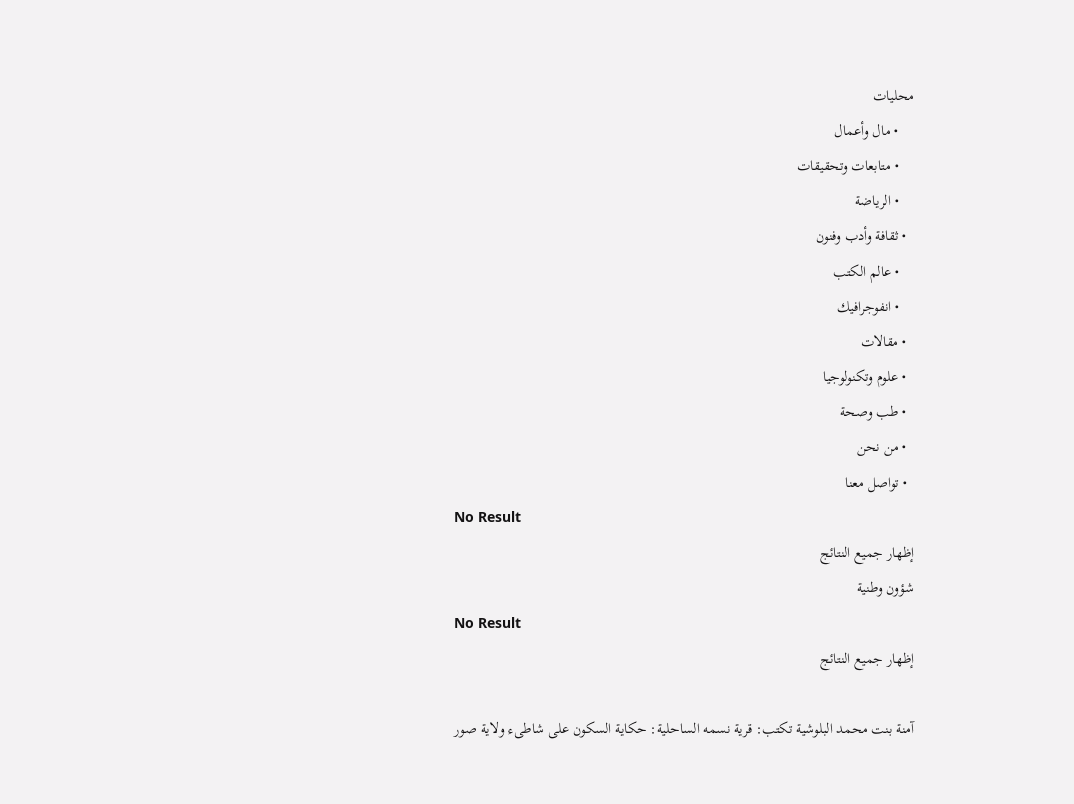محليات
    • مال وأعمال
    • متابعات وتحقيقات
    • الرياضة
  • ثقافة وأدب وفنون
    • عالم الكتب
    • انفوجرافيك
  • مقالات
  • علوم وتكنولوجيا
  • طب وصحة
  • من نحن
  • تواصل معنا
No Result
إظهار جميع النتائج
شؤون وطنية
No Result
إظهار جميع النتائج

آمنة بنت محمد البلوشية تكتب: قرية نسمه الساحلية: حكاية السكون على شاطىء ولاية صور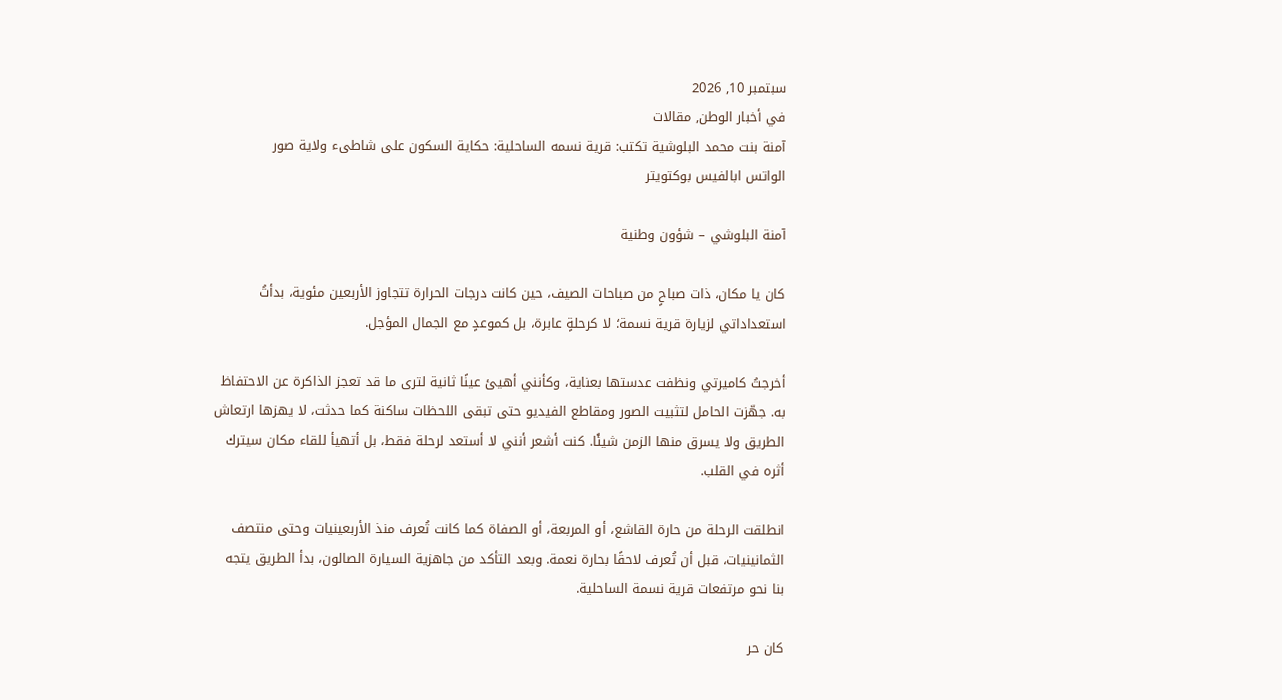سبتمبر 10, 2026
في أخبار الوطن, مقالات
آمنة بنت محمد البلوشية تكتب: قرية نسمه الساحلية: حكاية السكون على شاطىء ولاية صور
الواتس ابالفيس بوكتويتر

آمنة البلوشي – شؤون وطنية

كان يا مكان، ذات صباحٍ من صباحات الصيف، حين كانت درجات الحرارة تتجاوز الأربعين مئوية، بدأتُ استعداداتي لزيارة قرية نسمة؛ لا كرحلةٍ عابرة، بل كموعدٍ مع الجمال المؤجل.

أخرجتُ كاميرتي ونظفت عدستها بعناية، وكأنني أهيئ عينًا ثانية لترى ما قد تعجز الذاكرة عن الاحتفاظ به. جهّزت الحامل لتثبيت الصور ومقاطع الفيديو حتى تبقى اللحظات ساكنة كما حدثت، لا يهزها ارتعاش الطريق ولا يسرق منها الزمن شيئًا. كنت أشعر أنني لا أستعد لرحلة فقط، بل أتهيأ للقاء مكان سيترك أثره في القلب.

انطلقت الرحلة من حارة القاشع، أو المربعة، أو الصفاة كما كانت تُعرف منذ الأربعينيات وحتى منتصف الثمانينيات، قبل أن تُعرف لاحقًا بحارة نعمة. وبعد التأكد من جاهزية السيارة الصالون، بدأ الطريق يتجه بنا نحو مرتفعات قرية نسمة الساحلية.

كان حر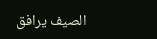الصيف يرافق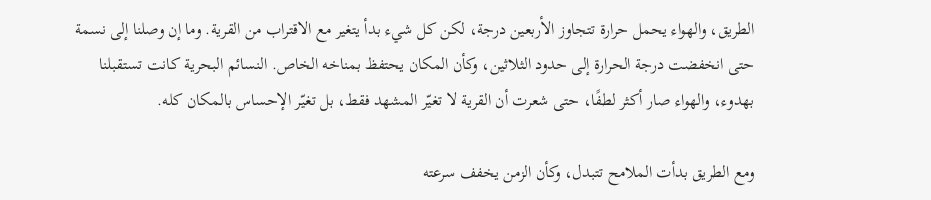الطريق، والهواء يحمل حرارة تتجاوز الأربعين درجة، لكن كل شيء بدأ يتغير مع الاقتراب من القرية. وما إن وصلنا إلى نسمة حتى انخفضت درجة الحرارة إلى حدود الثلاثين، وكأن المكان يحتفظ بمناخه الخاص. النسائم البحرية كانت تستقبلنا بهدوء، والهواء صار أكثر لطفًا، حتى شعرت أن القرية لا تغيّر المشهد فقط، بل تغيّر الإحساس بالمكان كله.

ومع الطريق بدأت الملامح تتبدل، وكأن الزمن يخفف سرعته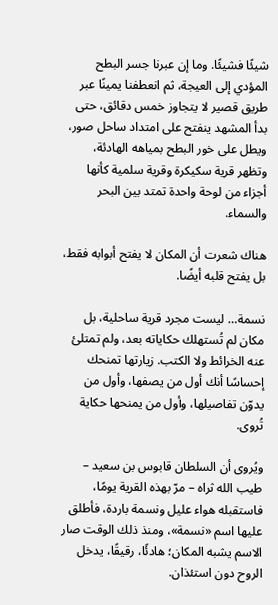شيئًا فشيئًا. وما إن عبرنا جسر البطح المؤدي إلى العيجة، ثم انعطفنا يمينًا عبر طريق قصير لا يتجاوز خمس دقائق، حتى بدأ المشهد ينفتح على امتداد ساحل صور، ويطل على خور البطح بمياهه الهادئة، وتظهر قرية سكيكرة وقرية سلمية كأنها أجزاء من لوحة واحدة تمتد بين البحر والسماء.

هناك شعرت أن المكان لا يفتح أبوابه فقط، بل يفتح قلبه أيضًا.

نسمة… ليست مجرد قرية ساحلية، بل مكان لم تُستهلك حكاياته بعد، ولم تمتلئ عنه الخرائط ولا الكتب. زيارتها تمنحك إحساسًا أنك أول من يصفها، وأول من يدوّن تفاصيلها، وأول من يمنحها حكاية تُروى.

ويُروى أن السلطان قابوس بن سعيد – طيب الله ثراه – مرّ بهذه القرية يومًا، فاستقبله هواء عليل ونسمة باردة، فأطلق عليها اسم «نسمة»، ومنذ ذلك الوقت صار الاسم يشبه المكان؛ هادئًا، رقيقًا، يدخل الروح دون استئذان.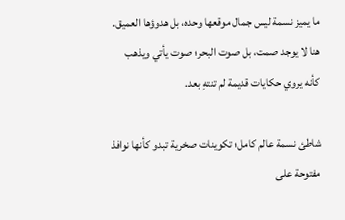ما يميز نسمة ليس جمال موقعها وحده، بل هدوؤها العميق. هنا لا يوجد صمت، بل صوت البحر؛ صوت يأتي ويذهب كأنه يروي حكايات قديمة لم تنتهِ بعد.

شاطئ نسمة عالم كامل؛ تكوينات صخرية تبدو كأنها نوافذ مفتوحة على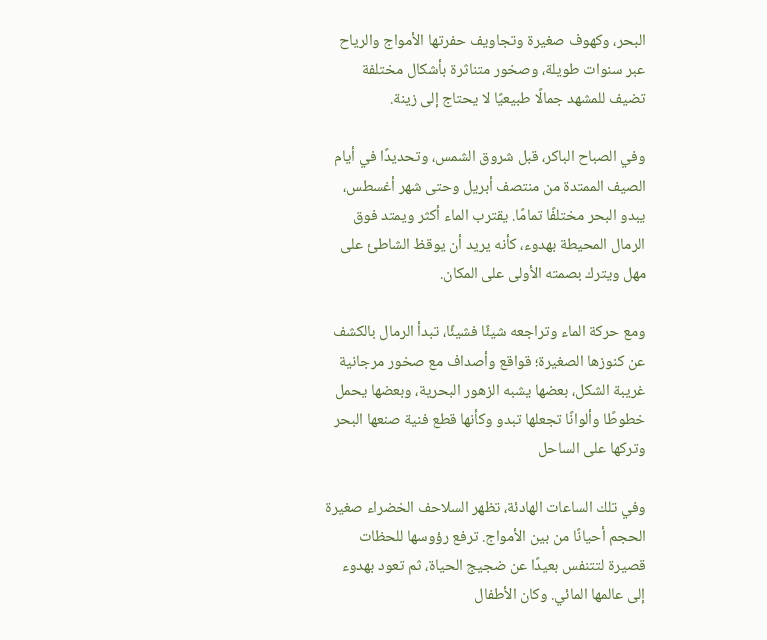البحر، وكهوف صغيرة وتجاويف حفرتها الأمواج والرياح عبر سنوات طويلة، وصخور متناثرة بأشكال مختلفة تضيف للمشهد جمالًا طبيعيًا لا يحتاج إلى زينة.

وفي الصباح الباكر، قبل شروق الشمس، وتحديدًا في أيام الصيف الممتدة من منتصف أبريل وحتى شهر أغسطس، يبدو البحر مختلفًا تمامًا. يقترب الماء أكثر ويمتد فوق الرمال المحيطة بهدوء، كأنه يريد أن يوقظ الشاطئ على مهل ويترك بصمته الأولى على المكان.

ومع حركة الماء وتراجعه شيئًا فشيئًا، تبدأ الرمال بالكشف عن كنوزها الصغيرة؛ قواقع وأصداف مع صخور مرجانية غريبة الشكل، بعضها يشبه الزهور البحرية، وبعضها يحمل خطوطًا وألوانًا تجعلها تبدو وكأنها قطع فنية صنعها البحر وتركها على الساحل

وفي تلك الساعات الهادئة، تظهر السلاحف الخضراء صغيرة الحجم أحيانًا من بين الأمواج. ترفع رؤوسها للحظات قصيرة لتتنفس بعيدًا عن ضجيج الحياة، ثم تعود بهدوء إلى عالمها المائي. وكان الأطفال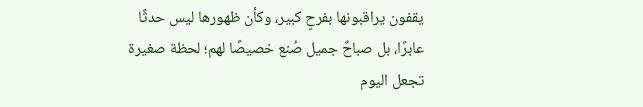يقفون يراقبونها بفرحٍ كبير، وكأن ظهورها ليس حدثًا عابرًا، بل صباحٌ جميل صُنع خصيصًا لهم؛ لحظة صغيرة تجعل اليوم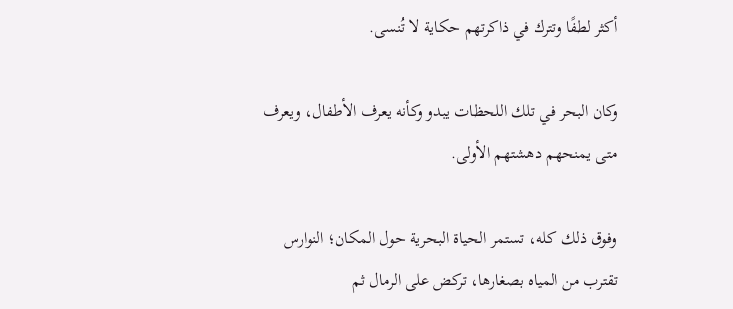أكثر لطفًا وتترك في ذاكرتهم حكاية لا تُنسى.

وكان البحر في تلك اللحظات يبدو وكأنه يعرف الأطفال، ويعرف متى يمنحهم دهشتهم الأولى.

وفوق ذلك كله، تستمر الحياة البحرية حول المكان؛ النوارس تقترب من المياه بصغارها، تركض على الرمال ثم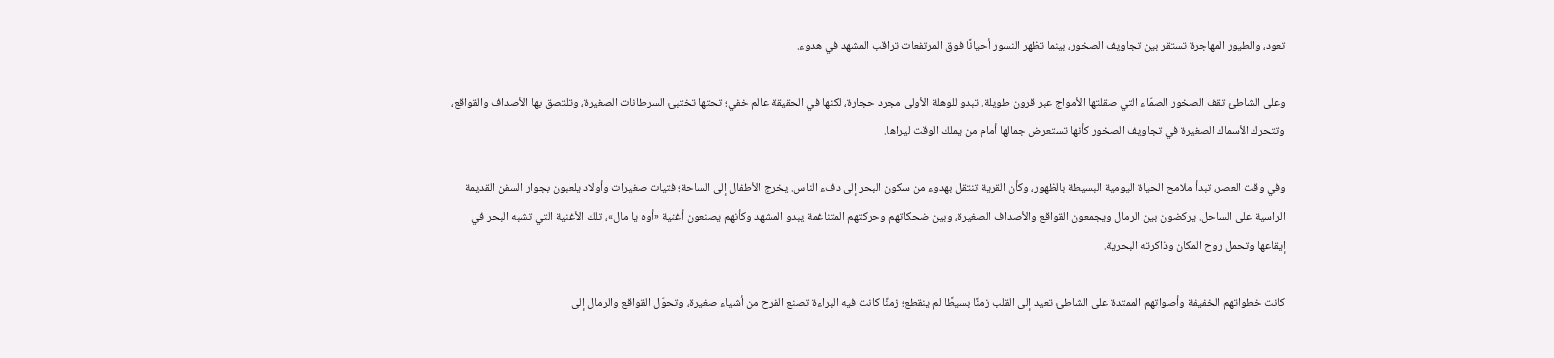تعود، والطيور المهاجرة تستقر بين تجاويف الصخور، بينما تظهر النسور أحيانًا فوق المرتفعات تراقب المشهد في هدوء.

وعلى الشاطئ تقف الصخور الصمّاء التي صقلتها الأمواج عبر قرون طويلة. تبدو للوهلة الأولى مجرد حجارة، لكنها في الحقيقة عالم خفي؛ تحتها تختبئ السرطانات الصغيرة، وتلتصق بها الأصداف والقواقع، وتتحرك الأسماك الصغيرة في تجاويف الصخور كأنها تستعرض جمالها أمام من يملك الوقت ليراها.

وفي وقت العصر، تبدأ ملامح الحياة اليومية البسيطة بالظهور، وكأن القرية تنتقل بهدوء من سكون البحر إلى دفء الناس. يخرج الأطفال إلى الساحة؛ فتيات صغيرات وأولاد يلعبون بجوار السفن القديمة الراسية على الساحل. يركضون بين الرمال ويجمعون القواقع والأصداف الصغيرة، وبين ضحكاتهم وحركتهم المتناغمة يبدو المشهد وكأنهم يصنعون أغنية «أوه يا مال»، تلك الأغنية التي تشبه البحر في إيقاعها وتحمل روح المكان وذاكرته البحرية.

كانت خطواتهم الخفيفة وأصواتهم الممتدة على الشاطئ تعيد إلى القلب زمنًا بسيطًا لم ينقطع؛ زمنًا كانت فيه البراءة تصنع الفرح من أشياء صغيرة، وتحوّل القواقع والرمال إلى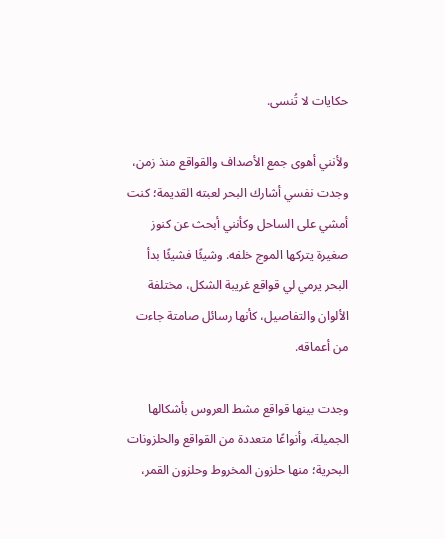حكايات لا تُنسى.

ولأنني أهوى جمع الأصداف والقواقع منذ زمن، وجدت نفسي أشارك البحر لعبته القديمة؛ كنت أمشي على الساحل وكأنني أبحث عن كنوز صغيرة يتركها الموج خلفه. وشيئًا فشيئًا بدأ البحر يرمي لي قواقع غريبة الشكل، مختلفة الألوان والتفاصيل، كأنها رسائل صامتة جاءت من أعماقه.

وجدت بينها قواقع مشط العروس بأشكالها الجميلة، وأنواعًا متعددة من القواقع والحلزونات البحرية؛ منها حلزون المخروط وحلزون القمر،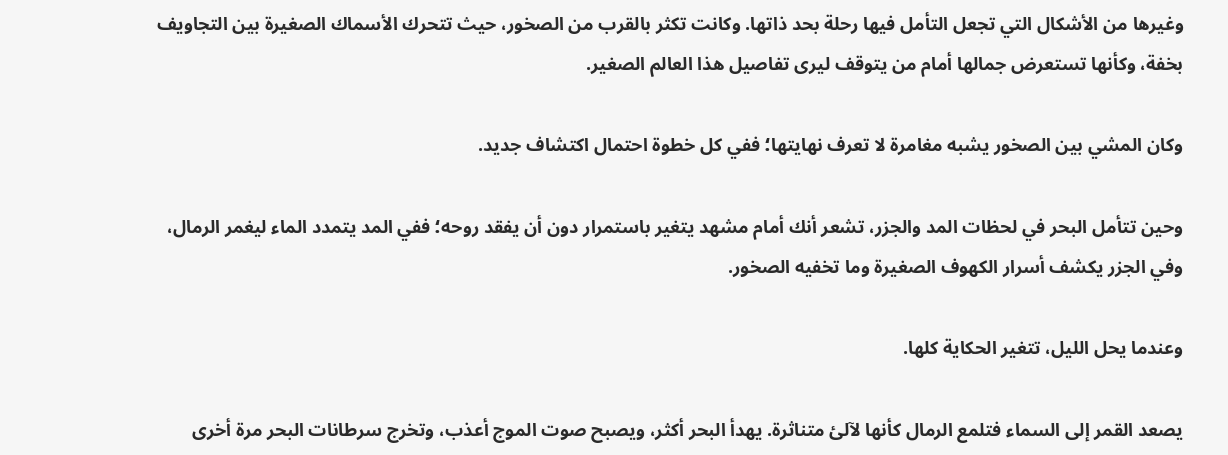وغيرها من الأشكال التي تجعل التأمل فيها رحلة بحد ذاتها. وكانت تكثر بالقرب من الصخور، حيث تتحرك الأسماك الصغيرة بين التجاويف بخفة، وكأنها تستعرض جمالها أمام من يتوقف ليرى تفاصيل هذا العالم الصغير.

وكان المشي بين الصخور يشبه مغامرة لا تعرف نهايتها؛ ففي كل خطوة احتمال اكتشاف جديد.

وحين تتأمل البحر في لحظات المد والجزر، تشعر أنك أمام مشهد يتغير باستمرار دون أن يفقد روحه؛ ففي المد يتمدد الماء ليغمر الرمال، وفي الجزر يكشف أسرار الكهوف الصغيرة وما تخفيه الصخور.

وعندما يحل الليل، تتغير الحكاية كلها.

يصعد القمر إلى السماء فتلمع الرمال كأنها لآلئ متناثرة. يهدأ البحر أكثر، ويصبح صوت الموج أعذب، وتخرج سرطانات البحر مرة أخرى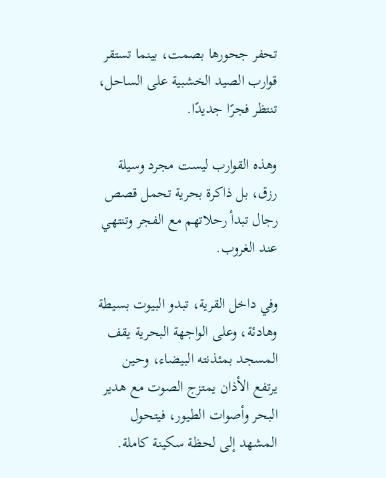تحفر جحورها بصمت، بينما تستقر قوارب الصيد الخشبية على الساحل، تنتظر فجرًا جديدًا.

وهذه القوارب ليست مجرد وسيلة رزق، بل ذاكرة بحرية تحمل قصص رجال تبدأ رحلاتهم مع الفجر وتنتهي عند الغروب.

وفي داخل القرية، تبدو البيوت بسيطة وهادئة، وعلى الواجهة البحرية يقف المسجد بمئذنته البيضاء، وحين يرتفع الأذان يمتزج الصوت مع هدير البحر وأصوات الطيور، فيتحول المشهد إلى لحظة سكينة كاملة.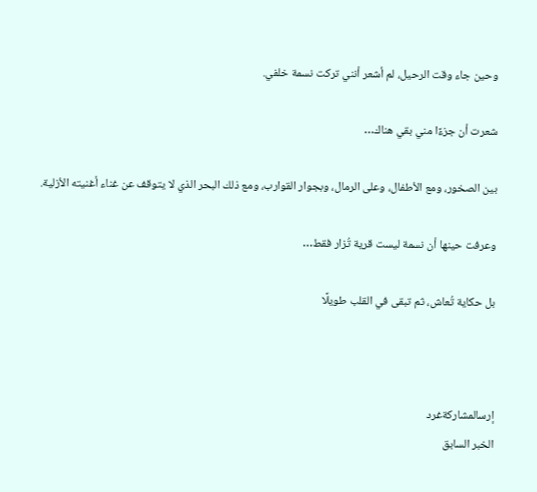وحين جاء وقت الرحيل، لم أشعر أنني تركت نسمة خلفي.

شعرت أن جزءًا مني بقي هناك…

بين الصخور، ومع الأطفال، وعلى الرمال، وبجوار القوارب، ومع ذلك البحر الذي لا يتوقف عن غناء أغنيته الأزلية.

وعرفت حينها أن نسمة ليست قرية تُزار فقط…

بل حكاية تُعاش، ثم تبقى في القلب طويلًا



إرسالمشاركةغرد
الخبر السابق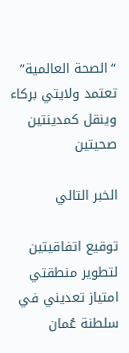“الصحة العالمية” تعتمد ولايتي بركاء وينقل كمدينتين صحيتين

الخبر التالي

توقيع اتفاقيتين لتطوير منطقتي امتياز تعديني في سلطنة عُمان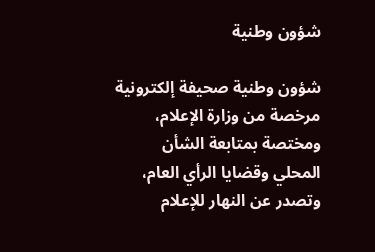شؤون وطنية

شؤون وطنية صحيفة إلكترونية مرخصة من وزارة الإعلام، ومختصة بمتابعة الشأن المحلي وقضايا الرأي العام، وتصدر عن النهار للإعلام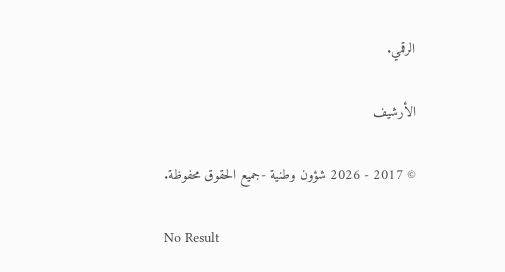الرقمي.

الأرشيف

© 2017 - 2026 شؤون وطنية -جميع الحقوق محفوظة.

No Result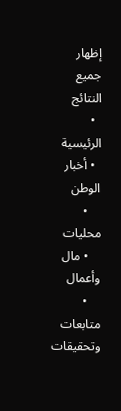إظهار جميع النتائج
  • الرئيسية
  • أخبار الوطن
    • محليات
    • مال وأعمال
    • متابعات وتحقيقات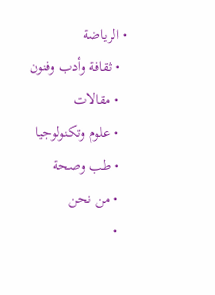• الرياضة
  • ثقافة وأدب وفنون
  • مقالات
  • علوم وتكنولوجيا
  • طب وصحة
  • من نحن
  •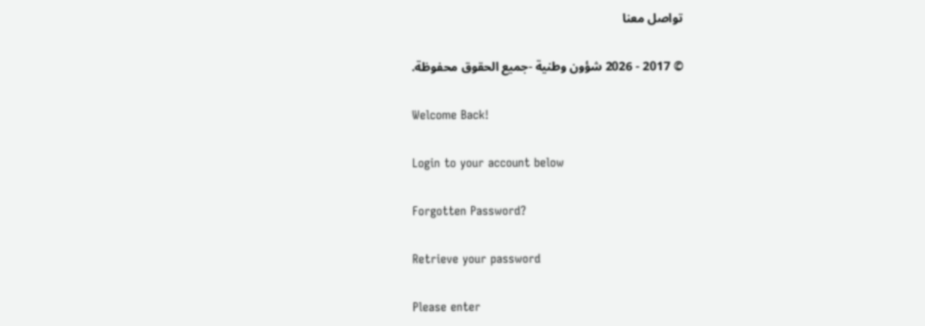تواصل معنا

© 2017 - 2026 شؤون وطنية -جميع الحقوق محفوظة.

Welcome Back!

Login to your account below

Forgotten Password?

Retrieve your password

Please enter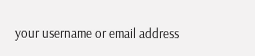your username or email address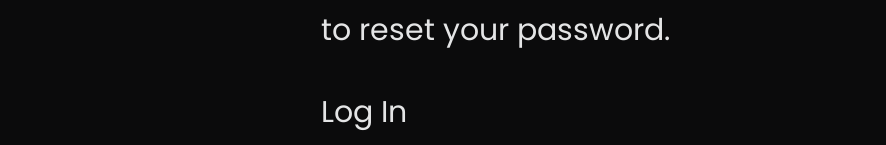to reset your password.

Log In